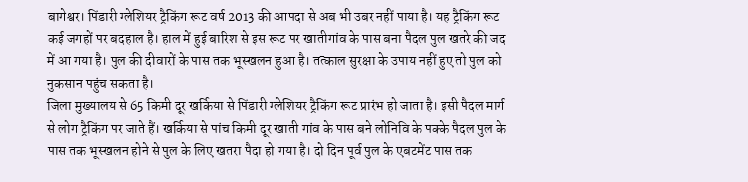बागेश्वर। पिंडारी ग्लेशियर ट्रैकिंग रूट वर्ष 2013 की आपदा से अब भी उबर नहीं पाया है। यह ट्रैकिंग रूट कई जगहों पर बदहाल है। हाल में हुई बारिश से इस रूट पर खातीगांव के पास बना पैदल पुल खतरे की जद में आ गया है। पुल की दीवारों के पास तक भूस्खलन हुआ है। तत्काल सुरक्षा के उपाय नहीं हुए तो पुल को नुकसान पहुंच सकता है।
जिला मुख्यालय से 65 किमी दूर खर्किया से पिंडारी ग्लेशियर ट्रैकिंग रूट प्रारंभ हो जाता है। इसी पैदल मार्ग से लोग ट्रैकिंग पर जाते हैं। खर्किया से पांच किमी दूर खाती गांव के पास बने लोनिवि के पक्के पैदल पुल के पास तक भूस्खलन होने से पुल के लिए खतरा पैदा हो गया है। दो दिन पूर्व पुल के एबटमेंट पास तक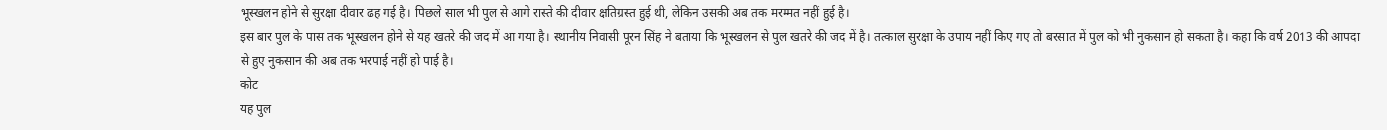भूस्खलन होने से सुरक्षा दीवार ढह गई है। पिछले साल भी पुल से आगे रास्ते की दीवार क्षतिग्रस्त हुई थी, लेकिन उसकी अब तक मरम्मत नहीं हुई है।
इस बार पुल के पास तक भूस्खलन होने से यह खतरे की जद में आ गया है। स्थानीय निवासी पूरन सिंह ने बताया कि भूस्खलन से पुल खतरे की जद में है। तत्काल सुरक्षा के उपाय नहीं किए गए तो बरसात में पुल को भी नुकसान हो सकता है। कहा कि वर्ष 2013 की आपदा से हुए नुकसान की अब तक भरपाई नहीं हो पाई है।
कोट
यह पुल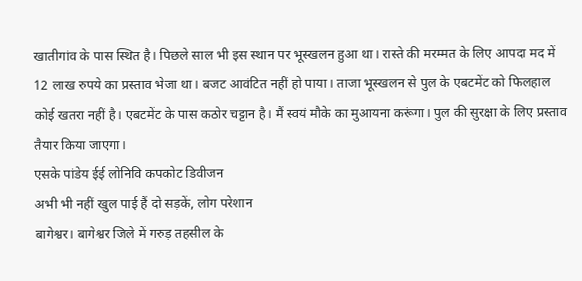खातीगांव के पास स्थित है। पिछले साल भी इस स्थान पर भूस्खलन हुआ था। रास्ते की मरम्मत के लिए आपदा मद में 12 लाख रुपये का प्रस्ताव भेजा था। बजट आवंटित नहीं हो पाया। ताजा भूस्खलन से पुल के एबटमेंट को फिलहाल कोई खतरा नहीं है। एबटमेंट के पास कठोर चट्टान है। मैं स्वयं मौके का मुआयना करूंगा। पुल की सुरक्षा के लिए प्रस्ताव तैयार किया जाएगा।
एसके पांडेय ईई लोनिवि कपकोट डिवीजन
अभी भी नहीं खुल पाई हैं दो सड़कें, लोग परेशान
बागेश्वर। बागेश्वर जिले में गरुड़ तहसील के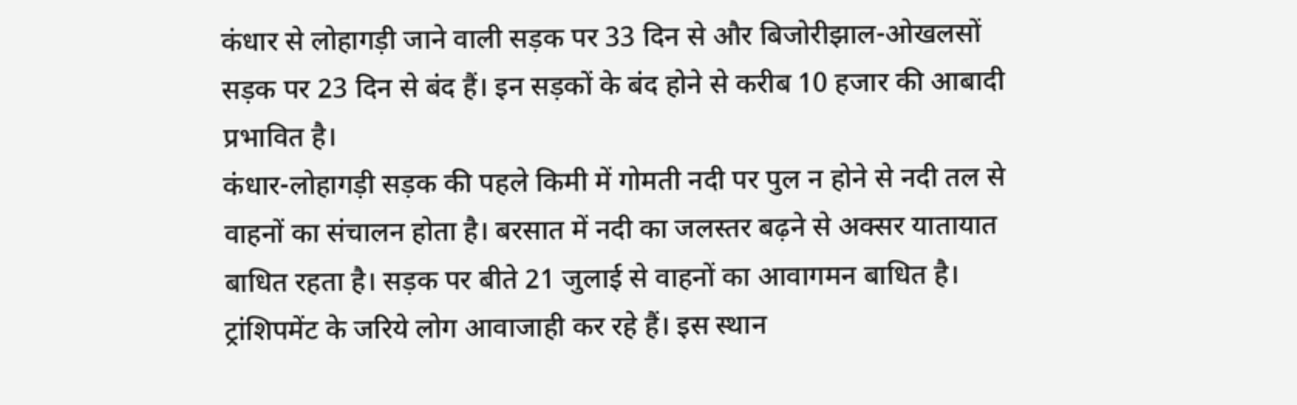कंधार से लोहागड़ी जाने वाली सड़क पर 33 दिन से और बिजोरीझाल-ओखलसों सड़क पर 23 दिन से बंद हैं। इन सड़कों के बंद होने से करीब 10 हजार की आबादी प्रभावित है।
कंधार-लोहागड़ी सड़क की पहले किमी में गोमती नदी पर पुल न होने से नदी तल से वाहनों का संचालन होता है। बरसात में नदी का जलस्तर बढ़ने से अक्सर यातायात बाधित रहता है। सड़क पर बीते 21 जुलाई से वाहनों का आवागमन बाधित है। ट्रांशिपमेंट के जरिये लोग आवाजाही कर रहे हैं। इस स्थान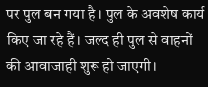पर पुल बन गया है। पुल के अवशेष कार्य किए जा रहे हैं। जल्द ही पुल से वाहनों की आवाजाही शुरू हो जाएगी।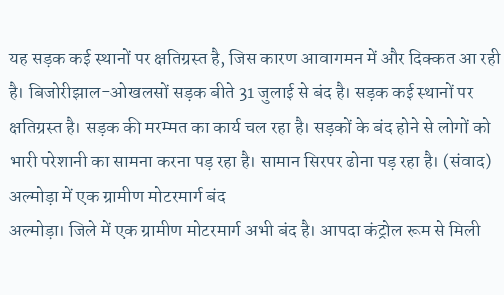यह सड़क कई स्थानों पर क्षतिग्रस्त है, जिस कारण आवागमन में और दिक्कत आ रही है। बिजोरीझाल-ओखलसों सड़क बीते 31 जुलाई से बंद है। सड़क कई स्थानों पर क्षतिग्रस्त है। सड़क की मरम्मत का कार्य चल रहा है। सड़कों के बंद होने से लोगों को भारी परेशानी का सामना करना पड़ रहा है। सामान सिरपर ढोना पड़ रहा है। (संवाद)
अल्मोड़ा में एक ग्रामीण मोटरमार्ग बंद
अल्मोड़ा। जिले में एक ग्रामीण मोटरमार्ग अभी बंद है। आपदा कंट्रोल रूम से मिली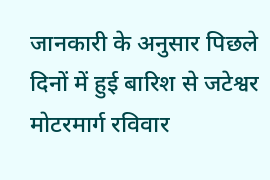जानकारी के अनुसार पिछले दिनों में हुई बारिश से जटेश्वर मोटरमार्ग रविवार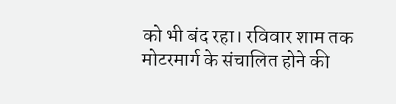को भी बंद रहा। रविवार शाम तक मोटरमार्ग के संचालित होने की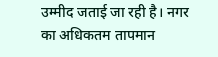उम्मीद जताई जा रही है। नगर का अधिकतम तापमान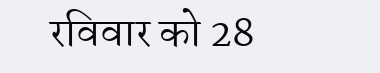रविवार को 28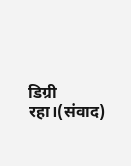डिग्री रहा।(संवाद)